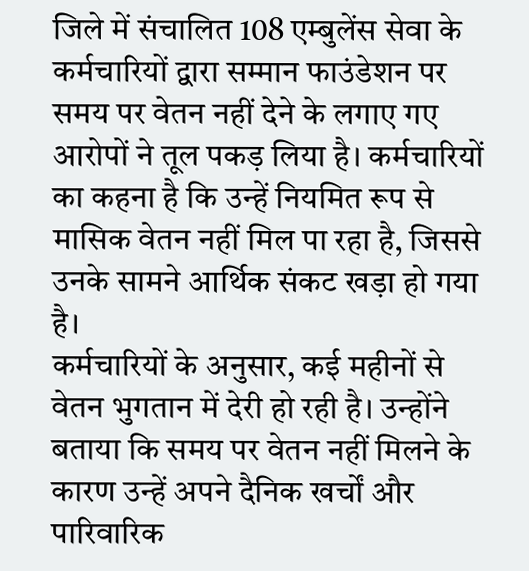जिले में संचालित 108 एम्बुलेंस सेवा के कर्मचारियों द्वारा सम्मान फाउंडेशन पर समय पर वेतन नहीं देने के लगाए गए आरोपों ने तूल पकड़ लिया है। कर्मचारियों का कहना है कि उन्हें नियमित रूप से मासिक वेतन नहीं मिल पा रहा है, जिससे उनके सामने आर्थिक संकट खड़ा हो गया है।
कर्मचारियों के अनुसार, कई महीनों से वेतन भुगतान में देरी हो रही है। उन्होंने बताया कि समय पर वेतन नहीं मिलने के कारण उन्हें अपने दैनिक खर्चों और पारिवारिक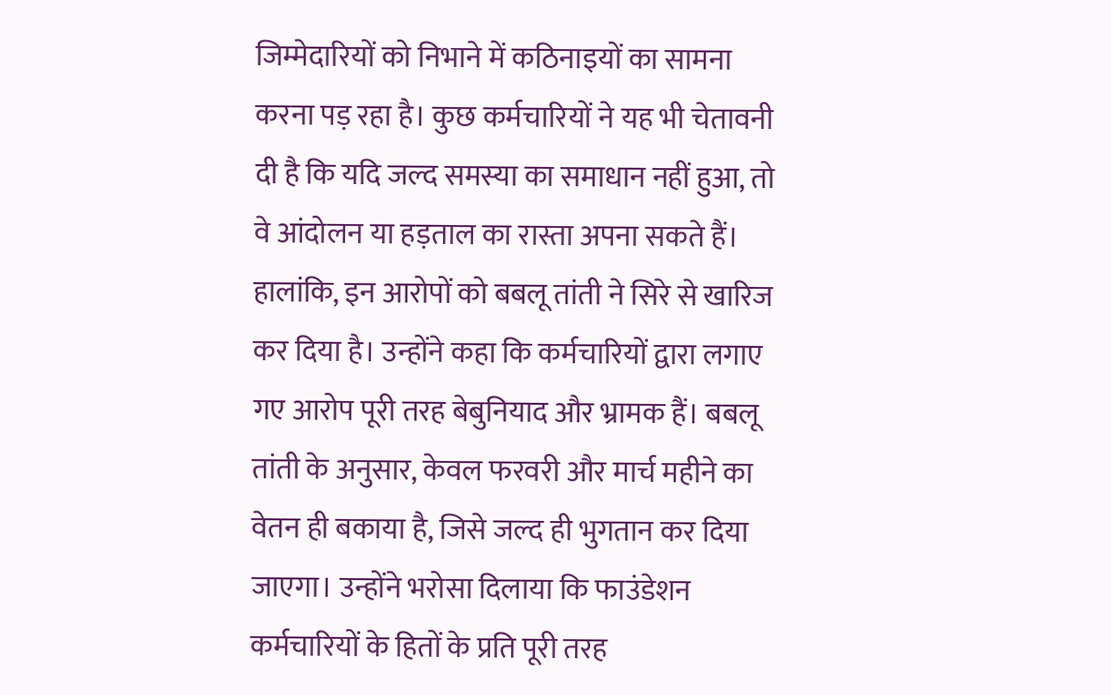जिम्मेदारियों को निभाने में कठिनाइयों का सामना करना पड़ रहा है। कुछ कर्मचारियों ने यह भी चेतावनी दी है कि यदि जल्द समस्या का समाधान नहीं हुआ, तो वे आंदोलन या हड़ताल का रास्ता अपना सकते हैं।
हालांकि, इन आरोपों को बबलू तांती ने सिरे से खारिज कर दिया है। उन्होंने कहा कि कर्मचारियों द्वारा लगाए गए आरोप पूरी तरह बेबुनियाद और भ्रामक हैं। बबलू तांती के अनुसार, केवल फरवरी और मार्च महीने का वेतन ही बकाया है, जिसे जल्द ही भुगतान कर दिया जाएगा। उन्होंने भरोसा दिलाया कि फाउंडेशन कर्मचारियों के हितों के प्रति पूरी तरह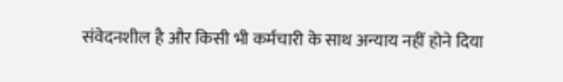संवेदनशील है और किसी भी कर्मचारी के साथ अन्याय नहीं होने दिया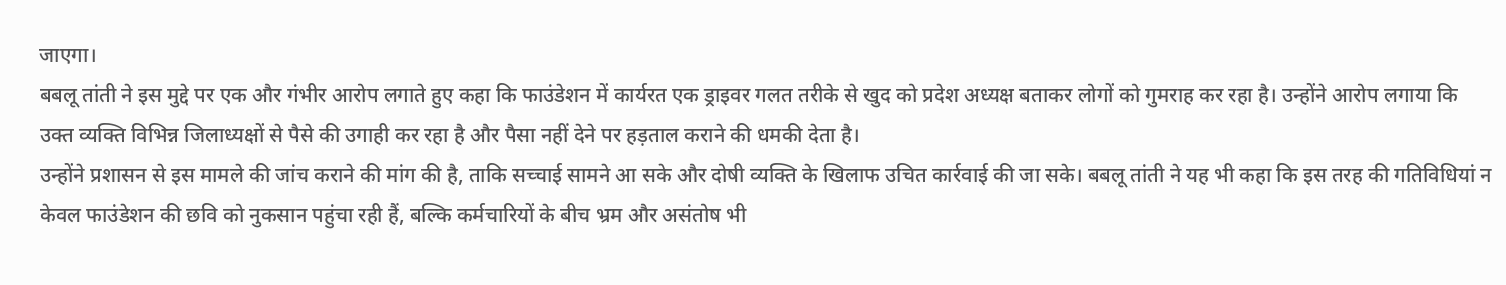जाएगा।
बबलू तांती ने इस मुद्दे पर एक और गंभीर आरोप लगाते हुए कहा कि फाउंडेशन में कार्यरत एक ड्राइवर गलत तरीके से खुद को प्रदेश अध्यक्ष बताकर लोगों को गुमराह कर रहा है। उन्होंने आरोप लगाया कि उक्त व्यक्ति विभिन्न जिलाध्यक्षों से पैसे की उगाही कर रहा है और पैसा नहीं देने पर हड़ताल कराने की धमकी देता है।
उन्होंने प्रशासन से इस मामले की जांच कराने की मांग की है, ताकि सच्चाई सामने आ सके और दोषी व्यक्ति के खिलाफ उचित कार्रवाई की जा सके। बबलू तांती ने यह भी कहा कि इस तरह की गतिविधियां न केवल फाउंडेशन की छवि को नुकसान पहुंचा रही हैं, बल्कि कर्मचारियों के बीच भ्रम और असंतोष भी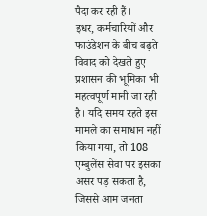पैदा कर रही हैं।
इधर, कर्मचारियों और फाउंडेशन के बीच बढ़ते विवाद को देखते हुए प्रशासन की भूमिका भी महत्वपूर्ण मानी जा रही है। यदि समय रहते इस मामले का समाधान नहीं किया गया, तो 108 एम्बुलेंस सेवा पर इसका असर पड़ सकता है, जिससे आम जनता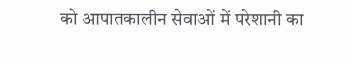को आपातकालीन सेवाओं में परेशानी का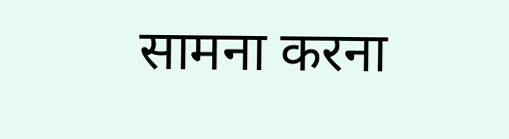सामना करना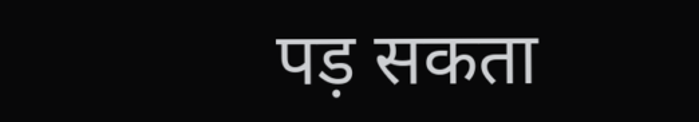पड़ सकता